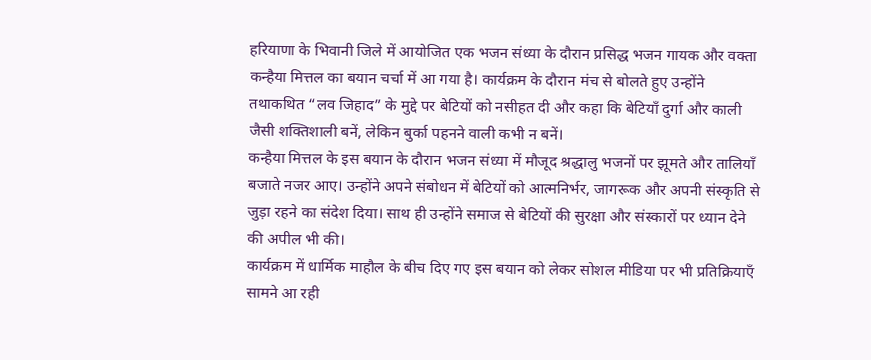हरियाणा के भिवानी जिले में आयोजित एक भजन संध्या के दौरान प्रसिद्ध भजन गायक और वक्ता कन्हैया मित्तल का बयान चर्चा में आ गया है। कार्यक्रम के दौरान मंच से बोलते हुए उन्होंने तथाकथित “लव जिहाद” के मुद्दे पर बेटियों को नसीहत दी और कहा कि बेटियाँ दुर्गा और काली जैसी शक्तिशाली बनें, लेकिन बुर्का पहनने वाली कभी न बनें।
कन्हैया मित्तल के इस बयान के दौरान भजन संध्या में मौजूद श्रद्धालु भजनों पर झूमते और तालियाँ बजाते नजर आए। उन्होंने अपने संबोधन में बेटियों को आत्मनिर्भर, जागरूक और अपनी संस्कृति से जुड़ा रहने का संदेश दिया। साथ ही उन्होंने समाज से बेटियों की सुरक्षा और संस्कारों पर ध्यान देने की अपील भी की।
कार्यक्रम में धार्मिक माहौल के बीच दिए गए इस बयान को लेकर सोशल मीडिया पर भी प्रतिक्रियाएँ सामने आ रही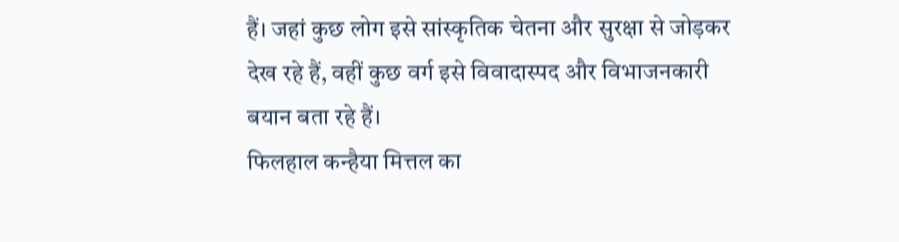हैं। जहां कुछ लोग इसे सांस्कृतिक चेतना और सुरक्षा से जोड़कर देख रहे हैं, वहीं कुछ वर्ग इसे विवादास्पद और विभाजनकारी बयान बता रहे हैं।
फिलहाल कन्हैया मित्तल का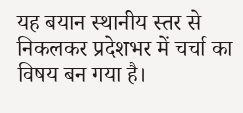यह बयान स्थानीय स्तर से निकलकर प्रदेशभर में चर्चा का विषय बन गया है।